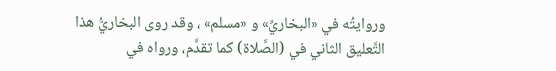وروايتُه في «البخاريِّ» و «مسلم» ، وقد روى البخاريُّ هذا التَّعليق الثاني في (الصَّلاة) كما تقدَّم، ورواه في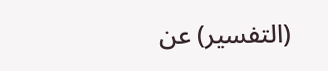(التفسير) عن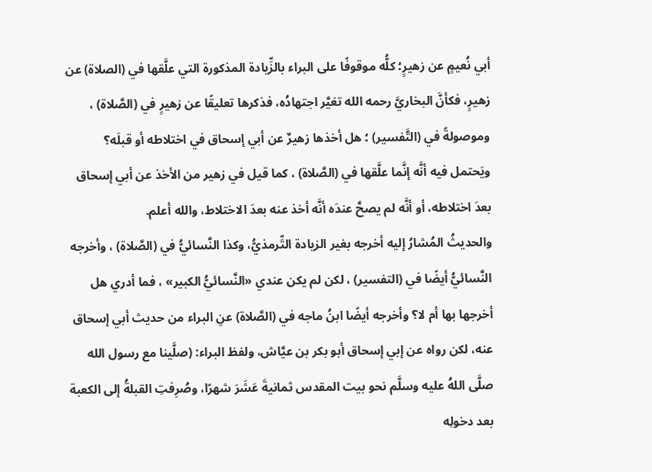أبي نُعيمٍ عن زهيرٍ؛ كلُّه موقوفًا على البراء بالزِّيادة المذكورة التي علَّقها في (الصلاة) عن زهيرٍ، فكأنَّ البخاريَّ رحمه الله تغيَّر اجتهادُه، فذكرها تعليقًا عن زهيرٍ في (الصَّلاة) ، وموصولةً في (التَّفسير) ؛ هل أخذها زهيرٌ عن أبي إسحاق في اختلاطه أو قبلَه؟ ويَحتمل فيه أنَّه إنَّما علَّقها في (الصَّلاة) ، كما قيل في زهير من الأخذ عن أبي إسحاق بعدَ اختلاطه، أو أنَّه لم يصحَّ عندَه أنَّه أخذ عنه بعدَ الاختلاط، والله أعلم.
والحديثُ المُشارُ إليه أخرجه بغير الزيادة التِّرمذيُّ، وكذا النَّسائيُّ في (الصَّلاة) ، وأخرجه النَّسائيُّ أيضًا في (التفسير) ، لكن لم يكن عندي «النَّسائيُّ الكبير» ، فما أدري هل أخرجها بها أم لا؟ وأخرجه أيضًا ابنُ ماجه في (الصَّلاة) عنِ البراء من حديث أبي إسحاق عنه، لكن رواه عن إبي إسحاق أبو بكر بن عيَّاش، ولفظ البراء: (صلَّينا مع رسول الله صلَّى اللهُ عليه وسلَّم نحو بيت المقدس ثمانيةَ عَشَرَ شهرًا، وصُرِفتِ القبلةُ إلى الكعبة بعد دخولِه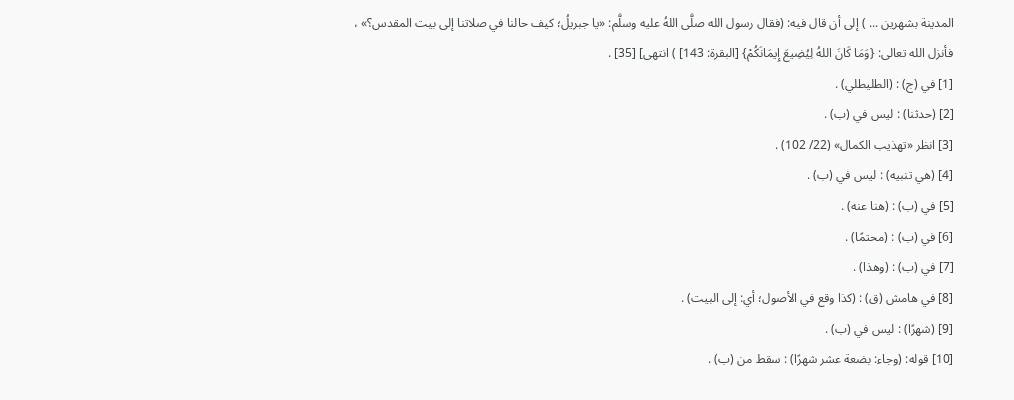المدينة بشهرين ... ) إلى أن قال فيه: (فقال رسول الله صلَّى اللهُ عليه وسلَّم: «يا جبريلُ؛ كيف حالنا في صلاتنا إلى بيت المقدس؟» ، فأنزل الله تعالى: {وَمَا كَانَ اللهُ لِيُضِيعَ إِيمَانَكُمْ} [البقرة: 143] ) انتهى] [35] .
[1] في (ج) : (الطليطلي) .
[2] (حدثنا) : ليس في (ب) .
[3] انظر «تهذيب الكمال» (22/ 102) .
[4] (هي تنبيه) : ليس في (ب) .
[5] في (ب) : (هنا عنه) .
[6] في (ب) : (محتمًا) .
[7] في (ب) : (وهذا) .
[8] في هامش (ق) : (كذا وقع في الأصول؛ أي: إلى البيت) .
[9] (شهرًا) : ليس في (ب) .
[10] قوله: (وجاء: بضعة عشر شهرًا) : سقط من (ب) .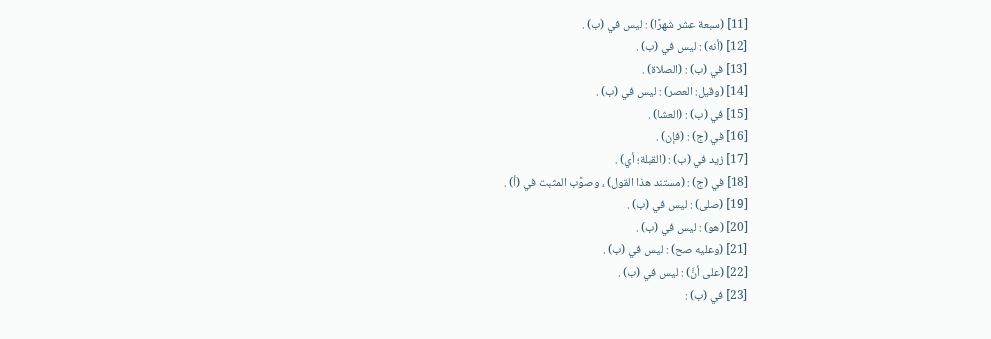[11] (سبعة عشر شهرًا) : ليس في (ب) .
[12] (أنه) : ليس في (ب) .
[13] في (ب) : (الصلاة) .
[14] (وقيل: العصر) : ليس في (ب) .
[15] في (ب) : (العشا) .
[16] في (ج) : (فإن) .
[17] زيد في (ب) : (القبلة؛ أي) .
[18] في (ج) : (مستند هذا القول) ، وصوَّب المثبت في (أ) .
[19] (صلى) : ليس في (ب) .
[20] (هو) : ليس في (ب) .
[21] (وعليه صح) : ليس في (ب) .
[22] (على أنَّ) : ليس في (ب) .
[23] في (ب) :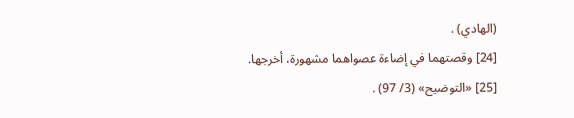(الهادي) .
[24] وقصتهما في إضاءة عصواهما مشهورة، أخرجها.
[25] «التوضيح» (3/ 97) .